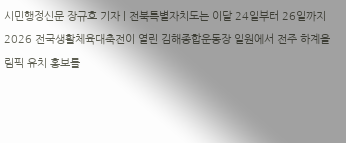시민행정신문 장규호 기자 | 전북특별자치도는 이달 24일부터 26일까지 2026 전국생활체육대축전이 열린 김해종합운동장 일원에서 전주 하계올림픽 유치 홍보를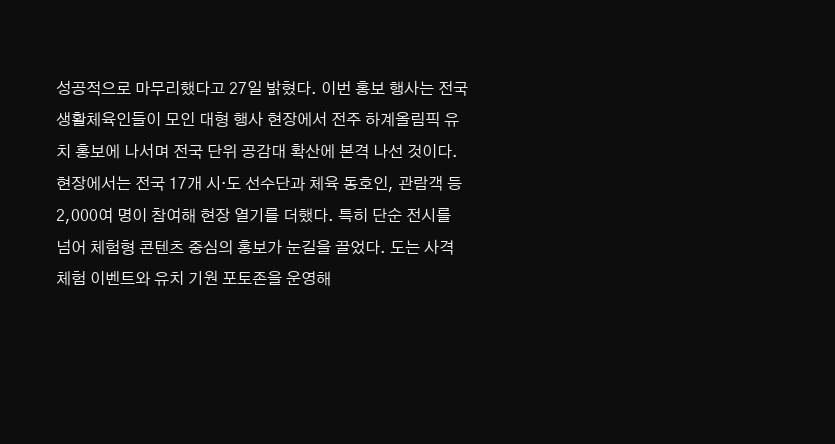성공적으로 마무리했다고 27일 밝혔다. 이번 홍보 행사는 전국 생활체육인들이 모인 대형 행사 현장에서 전주 하계올림픽 유치 홍보에 나서며 전국 단위 공감대 확산에 본격 나선 것이다. 현장에서는 전국 17개 시·도 선수단과 체육 동호인, 관람객 등 2,000여 명이 참여해 현장 열기를 더했다. 특히 단순 전시를 넘어 체험형 콘텐츠 중심의 홍보가 눈길을 끌었다. 도는 사격 체험 이벤트와 유치 기원 포토존을 운영해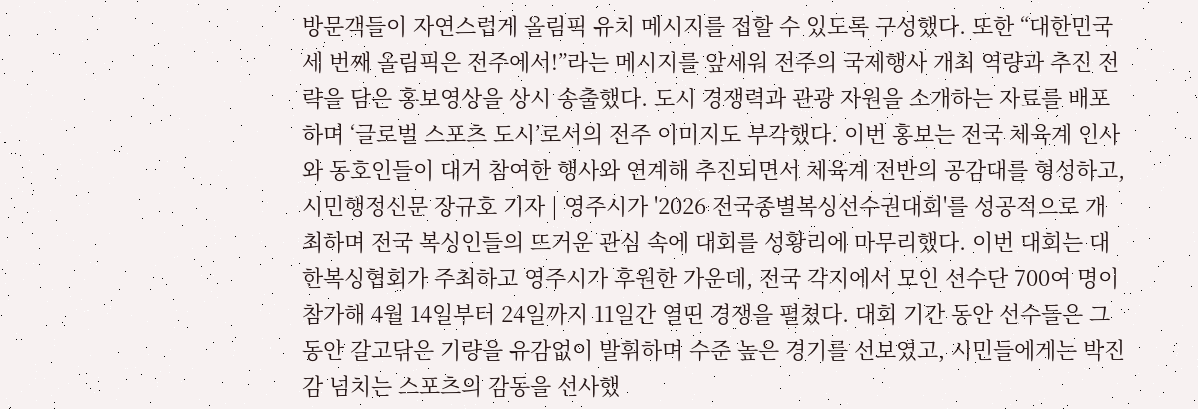방문객들이 자연스럽게 올림픽 유치 메시지를 접할 수 있도록 구성했다. 또한 “대한민국 세 번째 올림픽은 전주에서!”라는 메시지를 앞세워 전주의 국제행사 개최 역량과 추진 전략을 담은 홍보영상을 상시 송출했다. 도시 경쟁력과 관광 자원을 소개하는 자료를 배포하며 ‘글로벌 스포츠 도시’로서의 전주 이미지도 부각했다. 이번 홍보는 전국 체육계 인사와 동호인들이 대거 참여한 행사와 연계해 추진되면서 체육계 전반의 공감대를 형성하고,
시민행정신문 장규호 기자 | 영주시가 '2026 전국종별복싱선수권대회'를 성공적으로 개최하며 전국 복싱인들의 뜨거운 관심 속에 대회를 성황리에 마무리했다. 이번 대회는 대한복싱협회가 주최하고 영주시가 후원한 가운데, 전국 각지에서 모인 선수단 700여 명이 참가해 4월 14일부터 24일까지 11일간 열띤 경쟁을 펼쳤다. 대회 기간 동안 선수들은 그동안 갈고닦은 기량을 유감없이 발휘하며 수준 높은 경기를 선보였고, 시민들에게는 박진감 넘치는 스포츠의 감동을 선사했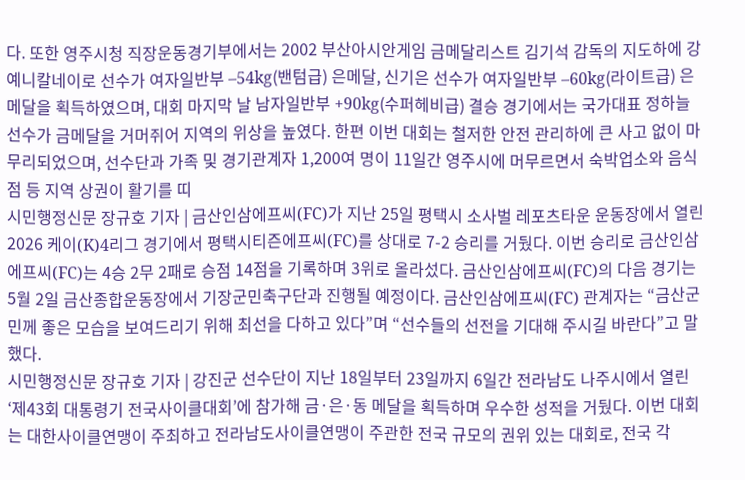다. 또한 영주시청 직장운동경기부에서는 2002 부산아시안게임 금메달리스트 김기석 감독의 지도하에 강예니칼네이로 선수가 여자일반부 –54kg(밴텀급) 은메달, 신기은 선수가 여자일반부 –60kg(라이트급) 은메달을 획득하였으며, 대회 마지막 날 남자일반부 +90kg(수퍼헤비급) 결승 경기에서는 국가대표 정하늘 선수가 금메달을 거머쥐어 지역의 위상을 높였다. 한편 이번 대회는 철저한 안전 관리하에 큰 사고 없이 마무리되었으며, 선수단과 가족 및 경기관계자 1,200여 명이 11일간 영주시에 머무르면서 숙박업소와 음식점 등 지역 상권이 활기를 띠
시민행정신문 장규호 기자 | 금산인삼에프씨(FC)가 지난 25일 평택시 소사벌 레포츠타운 운동장에서 열린 2026 케이(K)4리그 경기에서 평택시티즌에프씨(FC)를 상대로 7-2 승리를 거뒀다. 이번 승리로 금산인삼에프씨(FC)는 4승 2무 2패로 승점 14점을 기록하며 3위로 올라섰다. 금산인삼에프씨(FC)의 다음 경기는 5월 2일 금산종합운동장에서 기장군민축구단과 진행될 예정이다. 금산인삼에프씨(FC) 관계자는 “금산군민께 좋은 모습을 보여드리기 위해 최선을 다하고 있다”며 “선수들의 선전을 기대해 주시길 바란다”고 말했다.
시민행정신문 장규호 기자 | 강진군 선수단이 지난 18일부터 23일까지 6일간 전라남도 나주시에서 열린 ‘제43회 대통령기 전국사이클대회’에 참가해 금·은·동 메달을 획득하며 우수한 성적을 거뒀다. 이번 대회는 대한사이클연맹이 주최하고 전라남도사이클연맹이 주관한 전국 규모의 권위 있는 대회로, 전국 각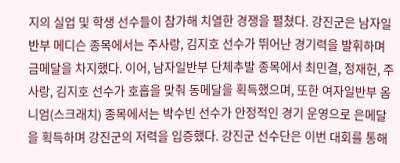지의 실업 및 학생 선수들이 참가해 치열한 경쟁을 펼쳤다. 강진군은 남자일반부 메디슨 종목에서는 주사랑, 김지호 선수가 뛰어난 경기력을 발휘하며 금메달을 차지했다. 이어, 남자일반부 단체추발 종목에서 최민결, 정재헌, 주사랑, 김지호 선수가 호흡을 맞춰 동메달을 획득했으며, 또한 여자일반부 옴니엄(스크래치) 종목에서는 박수빈 선수가 안정적인 경기 운영으로 은메달을 획득하며 강진군의 저력을 입증했다. 강진군 선수단은 이번 대회를 통해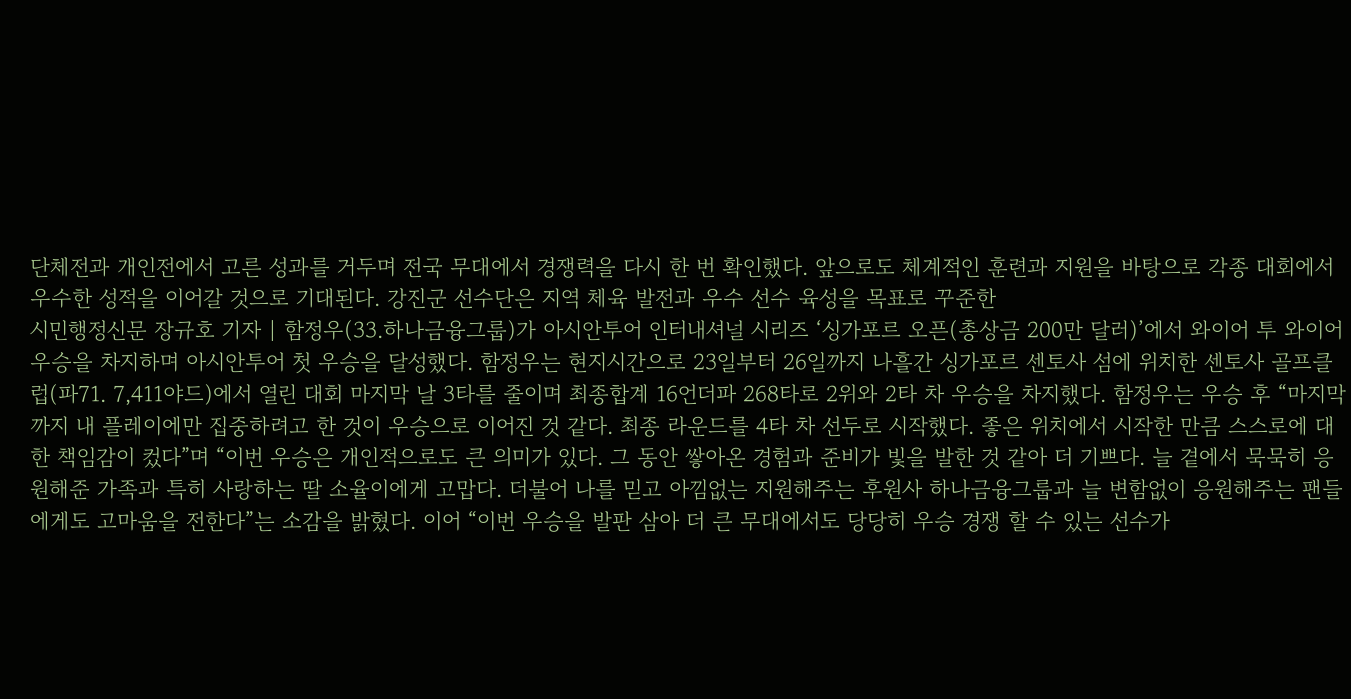단체전과 개인전에서 고른 성과를 거두며 전국 무대에서 경쟁력을 다시 한 번 확인했다. 앞으로도 체계적인 훈련과 지원을 바탕으로 각종 대회에서 우수한 성적을 이어갈 것으로 기대된다. 강진군 선수단은 지역 체육 발전과 우수 선수 육성을 목표로 꾸준한
시민행정신문 장규호 기자 | 함정우(33.하나금융그룹)가 아시안투어 인터내셔널 시리즈 ‘싱가포르 오픈(총상금 200만 달러)’에서 와이어 투 와이어 우승을 차지하며 아시안투어 첫 우승을 달성했다. 함정우는 현지시간으로 23일부터 26일까지 나흘간 싱가포르 센토사 섬에 위치한 센토사 골프클럽(파71. 7,411야드)에서 열린 대회 마지막 날 3타를 줄이며 최종합계 16언더파 268타로 2위와 2타 차 우승을 차지했다. 함정우는 우승 후 “마지막까지 내 플레이에만 집중하려고 한 것이 우승으로 이어진 것 같다. 최종 라운드를 4타 차 선두로 시작했다. 좋은 위치에서 시작한 만큼 스스로에 대한 책임감이 컸다”며 “이번 우승은 개인적으로도 큰 의미가 있다. 그 동안 쌓아온 경험과 준비가 빛을 발한 것 같아 더 기쁘다. 늘 곁에서 묵묵히 응원해준 가족과 특히 사랑하는 딸 소율이에게 고맙다. 더불어 나를 믿고 아낌없는 지원해주는 후원사 하나금융그룹과 늘 변함없이 응원해주는 팬들에게도 고마움을 전한다”는 소감을 밝혔다. 이어 “이번 우승을 발판 삼아 더 큰 무대에서도 당당히 우승 경쟁 할 수 있는 선수가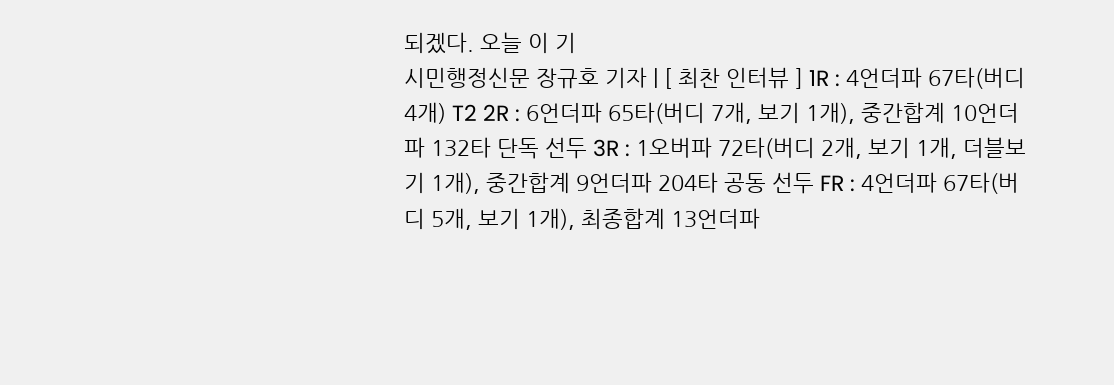되겠다. 오늘 이 기
시민행정신문 장규호 기자 | [ 최찬 인터뷰 ] 1R : 4언더파 67타(버디 4개) T2 2R : 6언더파 65타(버디 7개, 보기 1개), 중간합계 10언더파 132타 단독 선두 3R : 1오버파 72타(버디 2개, 보기 1개, 더블보기 1개), 중간합계 9언더파 204타 공동 선두 FR : 4언더파 67타(버디 5개, 보기 1개), 최종합계 13언더파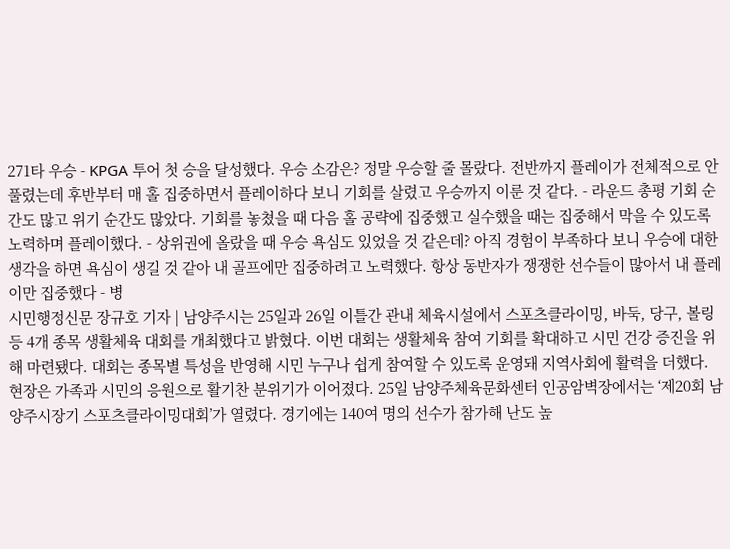271타 우승 - KPGA 투어 첫 승을 달성했다. 우승 소감은? 정말 우승할 줄 몰랐다. 전반까지 플레이가 전체적으로 안 풀렸는데 후반부터 매 홀 집중하면서 플레이하다 보니 기회를 살렸고 우승까지 이룬 것 같다. - 라운드 총평 기회 순간도 많고 위기 순간도 많았다. 기회를 놓쳤을 때 다음 홀 공략에 집중했고 실수했을 때는 집중해서 막을 수 있도록 노력하며 플레이했다. - 상위권에 올랐을 때 우승 욕심도 있었을 것 같은데? 아직 경험이 부족하다 보니 우승에 대한 생각을 하면 욕심이 생길 것 같아 내 골프에만 집중하려고 노력했다. 항상 동반자가 쟁쟁한 선수들이 많아서 내 플레이만 집중했다 - 병
시민행정신문 장규호 기자 | 남양주시는 25일과 26일 이틀간 관내 체육시설에서 스포츠클라이밍, 바둑, 당구, 볼링 등 4개 종목 생활체육 대회를 개최했다고 밝혔다. 이번 대회는 생활체육 참여 기회를 확대하고 시민 건강 증진을 위해 마련됐다. 대회는 종목별 특성을 반영해 시민 누구나 쉽게 참여할 수 있도록 운영돼 지역사회에 활력을 더했다. 현장은 가족과 시민의 응원으로 활기찬 분위기가 이어졌다. 25일 남양주체육문화센터 인공암벽장에서는 ‘제20회 남양주시장기 스포츠클라이밍대회’가 열렸다. 경기에는 140여 명의 선수가 참가해 난도 높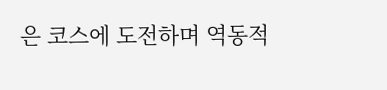은 코스에 도전하며 역동적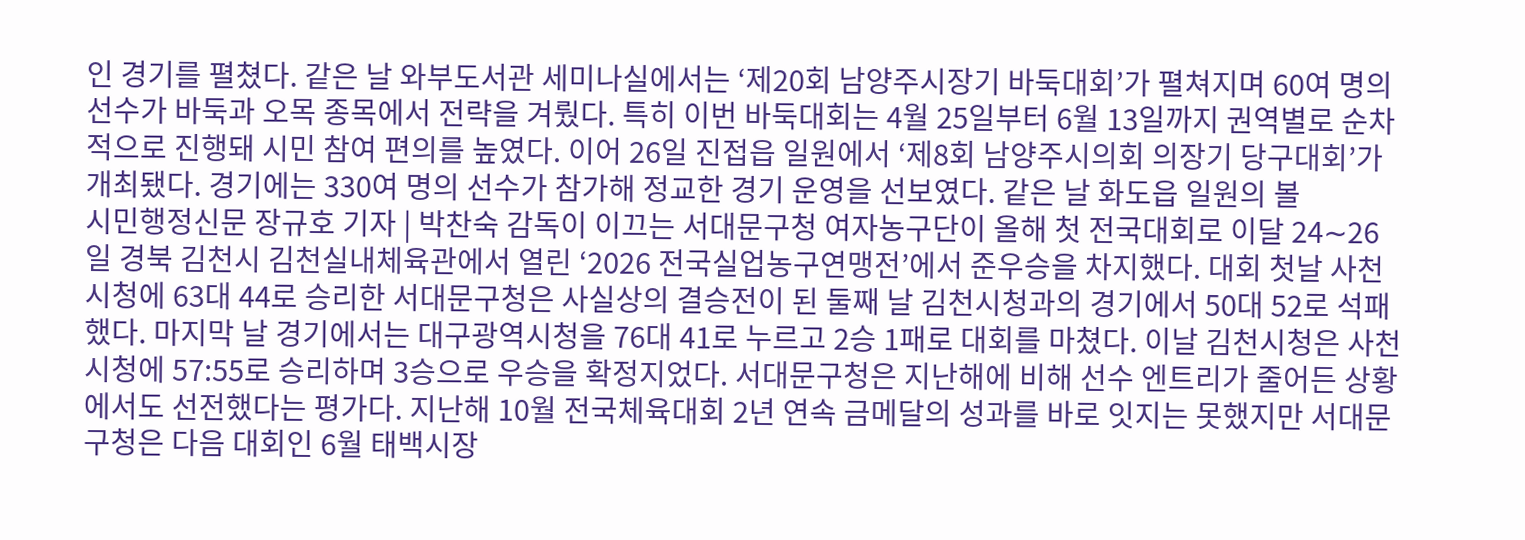인 경기를 펼쳤다. 같은 날 와부도서관 세미나실에서는 ‘제20회 남양주시장기 바둑대회’가 펼쳐지며 60여 명의 선수가 바둑과 오목 종목에서 전략을 겨뤘다. 특히 이번 바둑대회는 4월 25일부터 6월 13일까지 권역별로 순차적으로 진행돼 시민 참여 편의를 높였다. 이어 26일 진접읍 일원에서 ‘제8회 남양주시의회 의장기 당구대회’가 개최됐다. 경기에는 330여 명의 선수가 참가해 정교한 경기 운영을 선보였다. 같은 날 화도읍 일원의 볼
시민행정신문 장규호 기자 | 박찬숙 감독이 이끄는 서대문구청 여자농구단이 올해 첫 전국대회로 이달 24∼26일 경북 김천시 김천실내체육관에서 열린 ‘2026 전국실업농구연맹전’에서 준우승을 차지했다. 대회 첫날 사천시청에 63대 44로 승리한 서대문구청은 사실상의 결승전이 된 둘째 날 김천시청과의 경기에서 50대 52로 석패했다. 마지막 날 경기에서는 대구광역시청을 76대 41로 누르고 2승 1패로 대회를 마쳤다. 이날 김천시청은 사천시청에 57:55로 승리하며 3승으로 우승을 확정지었다. 서대문구청은 지난해에 비해 선수 엔트리가 줄어든 상황에서도 선전했다는 평가다. 지난해 10월 전국체육대회 2년 연속 금메달의 성과를 바로 잇지는 못했지만 서대문구청은 다음 대회인 6월 태백시장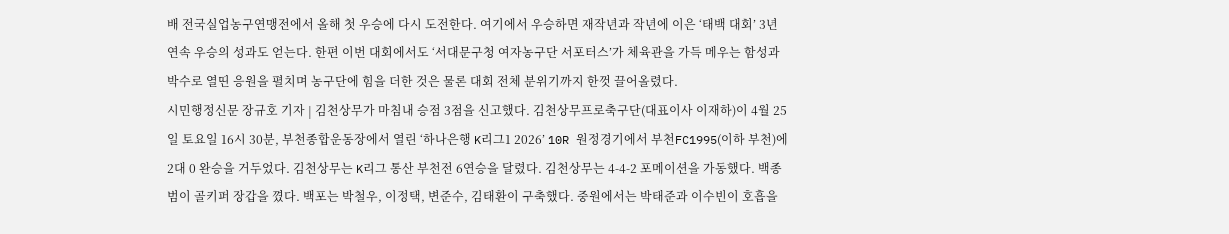배 전국실업농구연맹전에서 올해 첫 우승에 다시 도전한다. 여기에서 우승하면 재작년과 작년에 이은 ‘태백 대회’ 3년 연속 우승의 성과도 얻는다. 한편 이번 대회에서도 ‘서대문구청 여자농구단 서포터스’가 체육관을 가득 메우는 함성과 박수로 열띤 응원을 펼치며 농구단에 힘을 더한 것은 물론 대회 전체 분위기까지 한껏 끌어올렸다.
시민행정신문 장규호 기자 | 김천상무가 마침내 승점 3점을 신고했다. 김천상무프로축구단(대표이사 이재하)이 4월 25일 토요일 16시 30분, 부천종합운동장에서 열린 ‘하나은행 K리그1 2026’ 10R 원정경기에서 부천FC1995(이하 부천)에 2대 0 완승을 거두었다. 김천상무는 K리그 통산 부천전 6연승을 달렸다. 김천상무는 4-4-2 포메이션을 가동했다. 백종범이 골키퍼 장갑을 꼈다. 백포는 박철우, 이정택, 변준수, 김태환이 구축했다. 중원에서는 박태준과 이수빈이 호흡을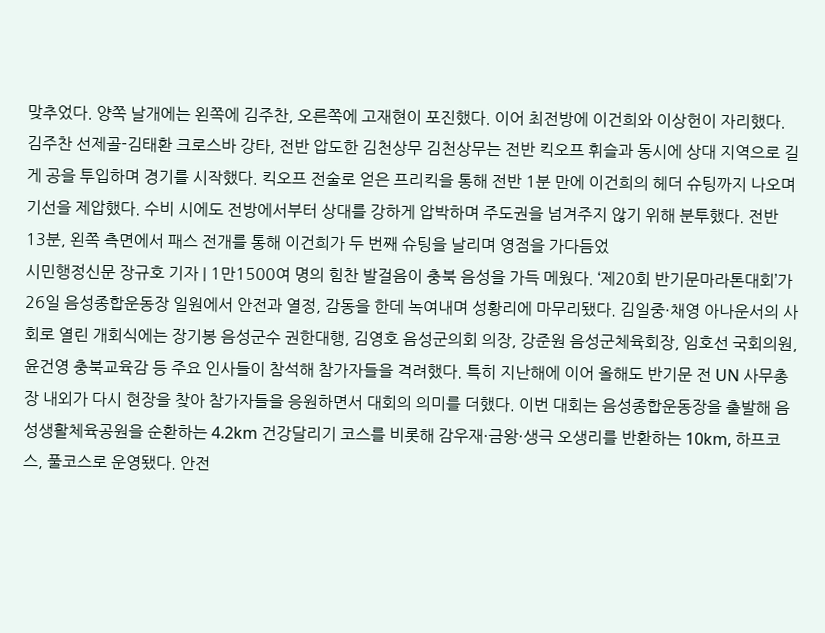맞추었다. 양쪽 날개에는 왼쪽에 김주찬, 오른쪽에 고재현이 포진했다. 이어 최전방에 이건희와 이상헌이 자리했다. 김주찬 선제골-김태환 크로스바 강타, 전반 압도한 김천상무 김천상무는 전반 킥오프 휘슬과 동시에 상대 지역으로 길게 공을 투입하며 경기를 시작했다. 킥오프 전술로 얻은 프리킥을 통해 전반 1분 만에 이건희의 헤더 슈팅까지 나오며 기선을 제압했다. 수비 시에도 전방에서부터 상대를 강하게 압박하며 주도권을 넘겨주지 않기 위해 분투했다. 전반 13분, 왼쪽 측면에서 패스 전개를 통해 이건희가 두 번째 슈팅을 날리며 영점을 가다듬었
시민행정신문 장규호 기자 | 1만1500여 명의 힘찬 발걸음이 충북 음성을 가득 메웠다. ‘제20회 반기문마라톤대회’가 26일 음성종합운동장 일원에서 안전과 열정, 감동을 한데 녹여내며 성황리에 마무리됐다. 김일중·채영 아나운서의 사회로 열린 개회식에는 장기봉 음성군수 권한대행, 김영호 음성군의회 의장, 강준원 음성군체육회장, 임호선 국회의원, 윤건영 충북교육감 등 주요 인사들이 참석해 참가자들을 격려했다. 특히 지난해에 이어 올해도 반기문 전 UN 사무총장 내외가 다시 현장을 찾아 참가자들을 응원하면서 대회의 의미를 더했다. 이번 대회는 음성종합운동장을 출발해 음성생활체육공원을 순환하는 4.2km 건강달리기 코스를 비롯해 감우재·금왕·생극 오생리를 반환하는 10km, 하프코스, 풀코스로 운영됐다. 안전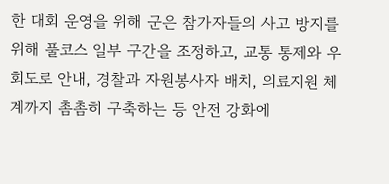한 대회 운영을 위해 군은 참가자들의 사고 방지를 위해 풀코스 일부 구간을 조정하고, 교통 통제와 우회도로 안내, 경찰과 자원봉사자 배치, 의료지원 체계까지 촘촘히 구축하는 등 안전 강화에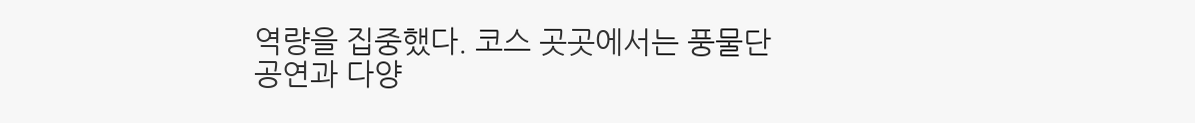역량을 집중했다. 코스 곳곳에서는 풍물단 공연과 다양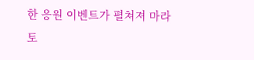한 응원 이벤트가 펼쳐져 마라토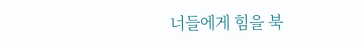너들에게 힘을 북